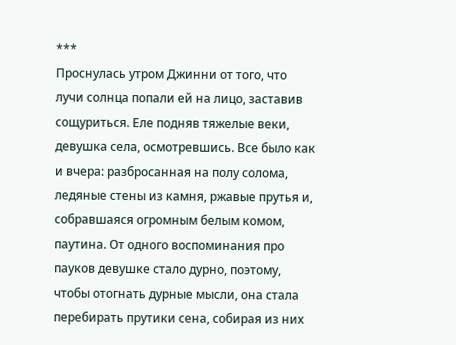***
Проснулась утром Джинни от того, что лучи солнца попали ей на лицо, заставив сощуриться. Еле подняв тяжелые веки, девушка села, осмотревшись. Все было как и вчера: разбросанная на полу солома, ледяные стены из камня, ржавые прутья и, собравшаяся огромным белым комом, паутина. От одного воспоминания про пауков девушке стало дурно, поэтому, чтобы отогнать дурные мысли, она стала перебирать прутики сена, собирая из них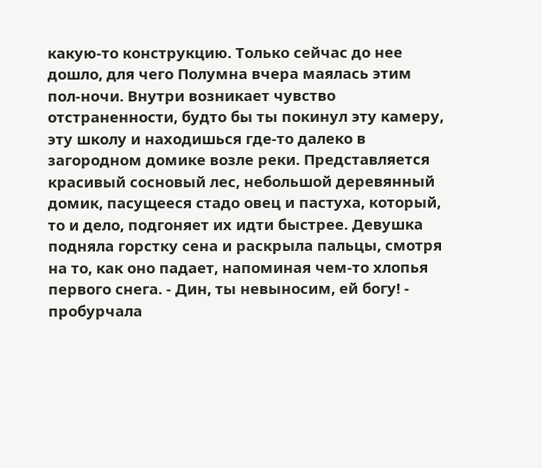какую-то конструкцию. Только сейчас до нее дошло, для чего Полумна вчера маялась этим пол-ночи. Внутри возникает чувство отстраненности, будто бы ты покинул эту камеру, эту школу и находишься где-то далеко в загородном домике возле реки. Представляется красивый сосновый лес, небольшой деревянный домик, пасущееся стадо овец и пастуха, который, то и дело, подгоняет их идти быстрее. Девушка подняла горстку сена и раскрыла пальцы, смотря на то, как оно падает, напоминая чем-то хлопья первого снега. - Дин, ты невыносим, ей богу! - пробурчала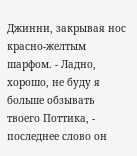Джинни, закрывая нос красно-желтым шарфом. - Ладно, хорошо, не буду я больше обзывать твоего Поттика, - последнее слово он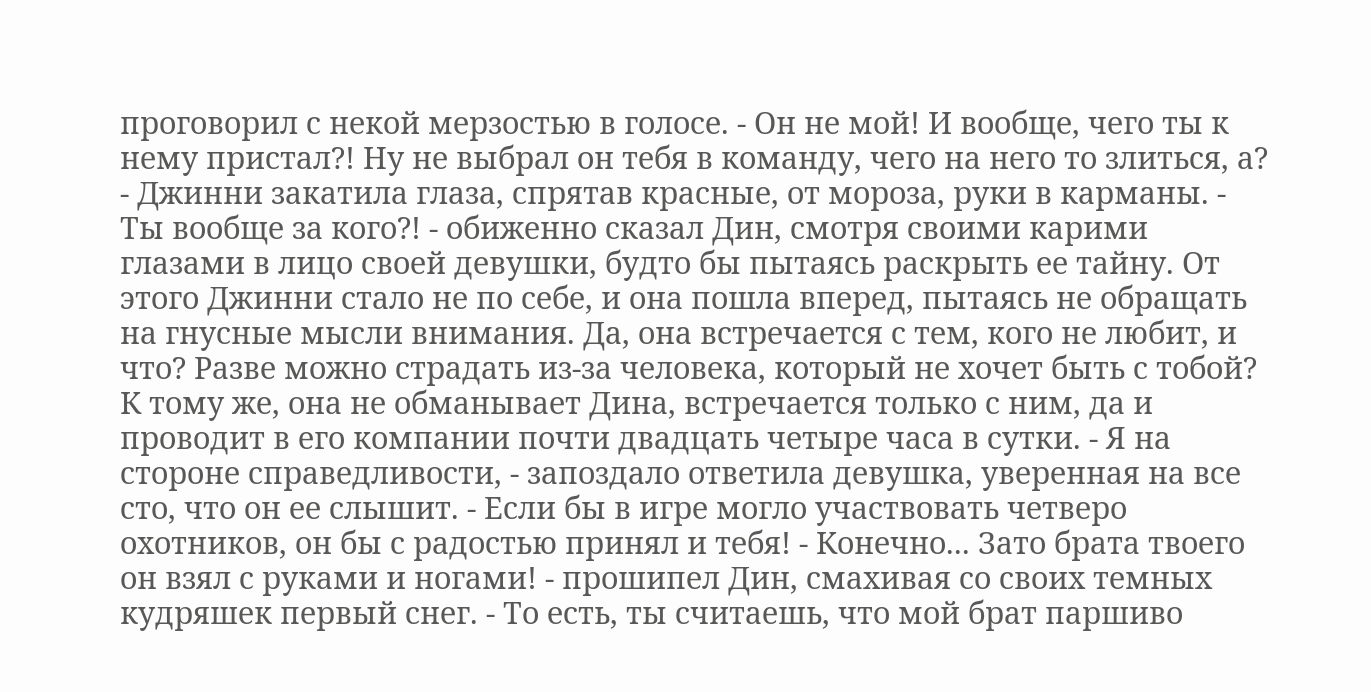проговорил с некой мерзостью в голосе. - Он не мой! И вообще, чего ты к нему пристал?! Ну не выбрал он тебя в команду, чего на него то злиться, а? - Джинни закатила глаза, спрятав красные, от мороза, руки в карманы. - Ты вообще за кого?! - обиженно сказал Дин, смотря своими карими глазами в лицо своей девушки, будто бы пытаясь раскрыть ее тайну. От этого Джинни стало не по себе, и она пошла вперед, пытаясь не обращать на гнусные мысли внимания. Да, она встречается с тем, кого не любит, и что? Разве можно страдать из-за человека, который не хочет быть с тобой? К тому же, она не обманывает Дина, встречается только с ним, да и проводит в его компании почти двадцать четыре часа в сутки. - Я на стороне справедливости, - запоздало ответила девушка, уверенная на все сто, что он ее слышит. - Если бы в игре могло участвовать четверо охотников, он бы с радостью принял и тебя! - Конечно... Зато брата твоего он взял с руками и ногами! - прошипел Дин, смахивая со своих темных кудряшек первый снег. - То есть, ты считаешь, что мой брат паршиво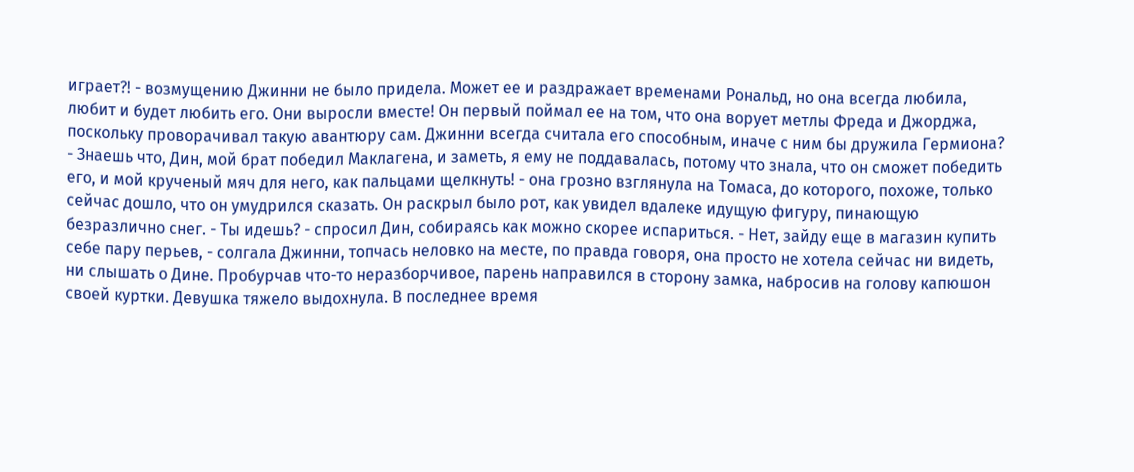играет?! - возмущению Джинни не было придела. Может ее и раздражает временами Рональд, но она всегда любила, любит и будет любить его. Они выросли вместе! Он первый поймал ее на том, что она ворует метлы Фреда и Джорджа, поскольку проворачивал такую авантюру сам. Джинни всегда считала его способным, иначе с ним бы дружила Гермиона? - Знаешь что, Дин, мой брат победил Маклагена, и заметь, я ему не поддавалась, потому что знала, что он сможет победить его, и мой крученый мяч для него, как пальцами щелкнуть! - она грозно взглянула на Томаса, до которого, похоже, только сейчас дошло, что он умудрился сказать. Он раскрыл было рот, как увидел вдалеке идущую фигуру, пинающую безразлично снег. - Ты идешь? - спросил Дин, собираясь как можно скорее испариться. - Нет, зайду еще в магазин купить себе пару перьев, - солгала Джинни, топчась неловко на месте, по правда говоря, она просто не хотела сейчас ни видеть, ни слышать о Дине. Пробурчав что-то неразборчивое, парень направился в сторону замка, набросив на голову капюшон своей куртки. Девушка тяжело выдохнула. В последнее время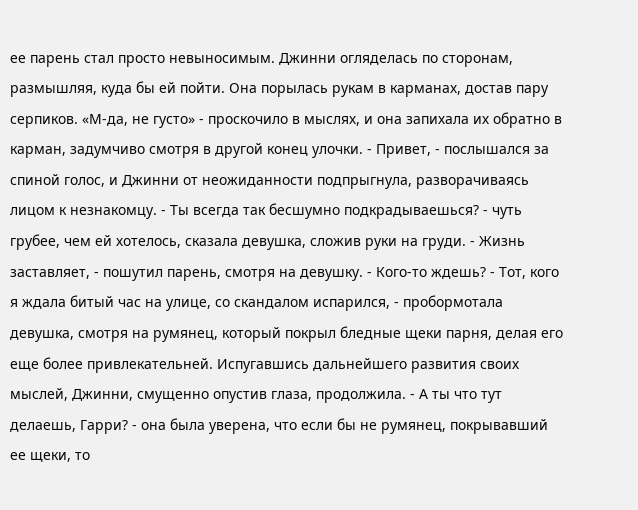ее парень стал просто невыносимым. Джинни огляделась по сторонам, размышляя, куда бы ей пойти. Она порылась рукам в карманах, достав пару серпиков. «М-да, не густо» - проскочило в мыслях, и она запихала их обратно в карман, задумчиво смотря в другой конец улочки. - Привет, - послышался за спиной голос, и Джинни от неожиданности подпрыгнула, разворачиваясь лицом к незнакомцу. - Ты всегда так бесшумно подкрадываешься? - чуть грубее, чем ей хотелось, сказала девушка, сложив руки на груди. - Жизнь заставляет, - пошутил парень, смотря на девушку. - Кого-то ждешь? - Тот, кого я ждала битый час на улице, со скандалом испарился, - пробормотала девушка, смотря на румянец, который покрыл бледные щеки парня, делая его еще более привлекательней. Испугавшись дальнейшего развития своих мыслей, Джинни, смущенно опустив глаза, продолжила. - А ты что тут делаешь, Гарри? - она была уверена, что если бы не румянец, покрывавший ее щеки, то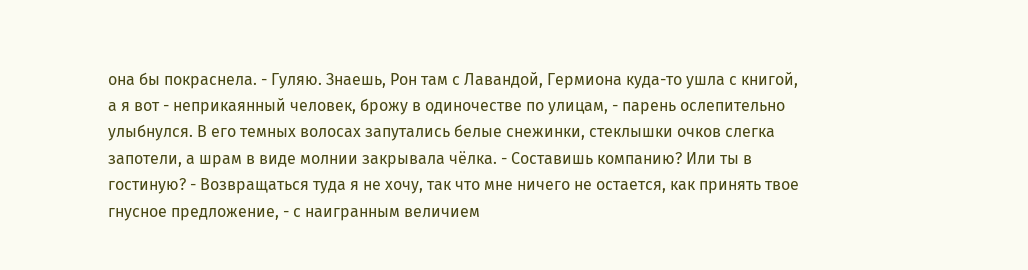она бы покраснела. - Гуляю. Знаешь, Рон там с Лавандой, Гермиона куда-то ушла с книгой, а я вот - неприкаянный человек, брожу в одиночестве по улицам, - парень ослепительно улыбнулся. В его темных волосах запутались белые снежинки, стеклышки очков слегка запотели, а шрам в виде молнии закрывала чёлка. - Составишь компанию? Или ты в гостиную? - Возвращаться туда я не хочу, так что мне ничего не остается, как принять твое гнусное предложение, - с наигранным величием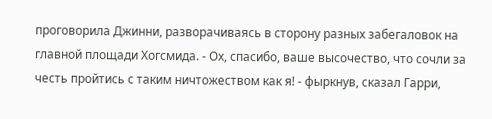проговорила Джинни, разворачиваясь в сторону разных забегаловок на главной площади Хогсмида. - Ох, спасибо, ваше высочество, что сочли за честь пройтись с таким ничтожеством как я! - фыркнув, сказал Гарри,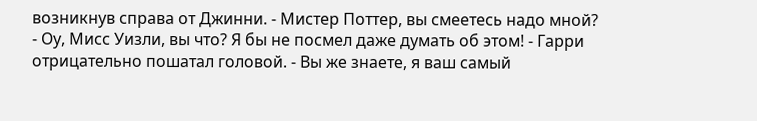возникнув справа от Джинни. - Мистер Поттер, вы смеетесь надо мной? - Оу, Мисс Уизли, вы что? Я бы не посмел даже думать об этом! - Гарри отрицательно пошатал головой. - Вы же знаете, я ваш самый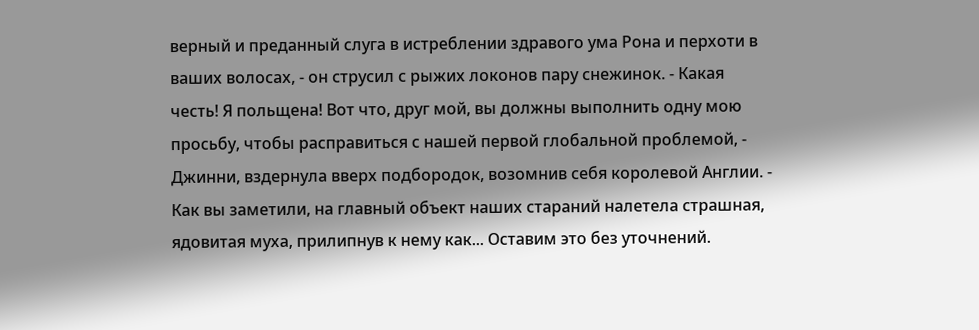верный и преданный слуга в истреблении здравого ума Рона и перхоти в ваших волосах, - он струсил с рыжих локонов пару снежинок. - Какая честь! Я польщена! Вот что, друг мой, вы должны выполнить одну мою просьбу, чтобы расправиться с нашей первой глобальной проблемой, - Джинни, вздернула вверх подбородок, возомнив себя королевой Англии. - Как вы заметили, на главный объект наших стараний налетела страшная, ядовитая муха, прилипнув к нему как... Оставим это без уточнений.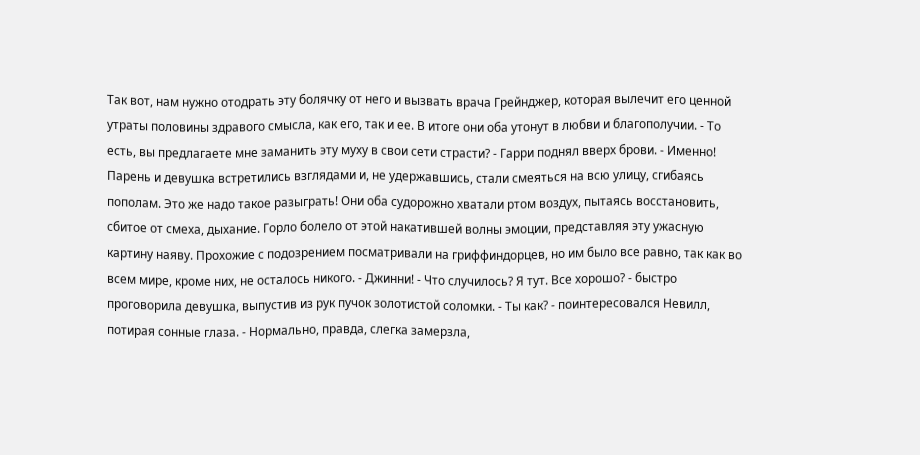Так вот, нам нужно отодрать эту болячку от него и вызвать врача Грейнджер, которая вылечит его ценной утраты половины здравого смысла, как его, так и ее. В итоге они оба утонут в любви и благополучии. - То есть, вы предлагаете мне заманить эту муху в свои сети страсти? - Гарри поднял вверх брови. - Именно! Парень и девушка встретились взглядами и, не удержавшись, стали смеяться на всю улицу, сгибаясь пополам. Это же надо такое разыграть! Они оба судорожно хватали ртом воздух, пытаясь восстановить, сбитое от смеха, дыхание. Горло болело от этой накатившей волны эмоции, представляя эту ужасную картину наяву. Прохожие с подозрением посматривали на гриффиндорцев, но им было все равно, так как во всем мире, кроме них, не осталось никого. - Джинни! - Что случилось? Я тут. Все хорошо? - быстро проговорила девушка, выпустив из рук пучок золотистой соломки. - Ты как? - поинтересовался Невилл, потирая сонные глаза. - Нормально, правда, слегка замерзла,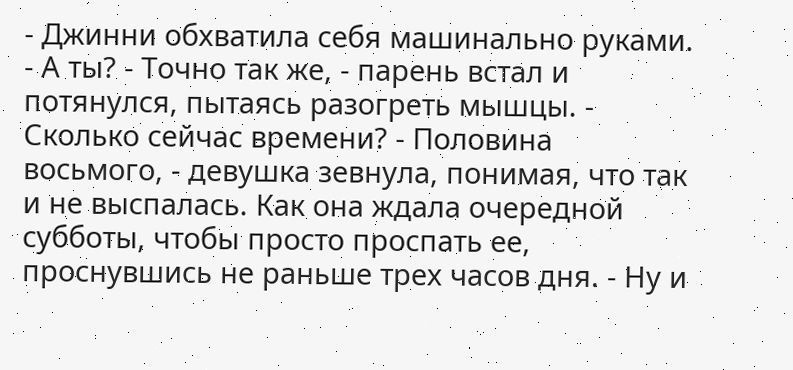- Джинни обхватила себя машинально руками. - А ты? - Точно так же, - парень встал и потянулся, пытаясь разогреть мышцы. - Сколько сейчас времени? - Половина восьмого, - девушка зевнула, понимая, что так и не выспалась. Как она ждала очередной субботы, чтобы просто проспать ее, проснувшись не раньше трех часов дня. - Ну и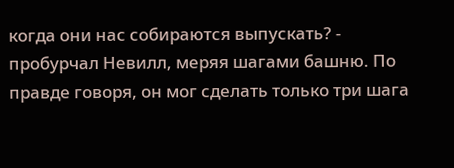когда они нас собираются выпускать? - пробурчал Невилл, меряя шагами башню. По правде говоря, он мог сделать только три шага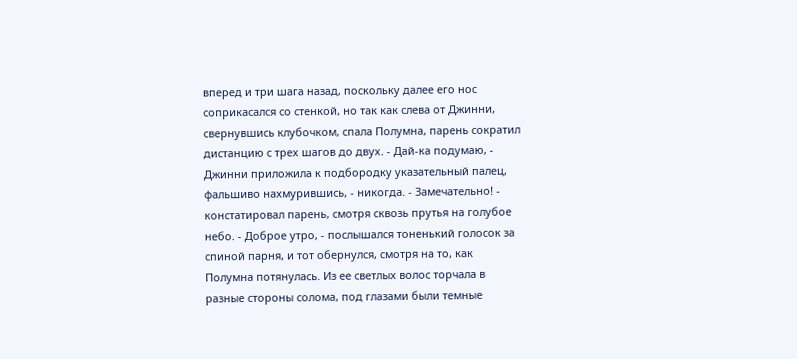вперед и три шага назад, поскольку далее его нос соприкасался со стенкой, но так как слева от Джинни, свернувшись клубочком, спала Полумна, парень сократил дистанцию с трех шагов до двух. - Дай-ка подумаю, - Джинни приложила к подбородку указательный палец, фальшиво нахмурившись, - никогда. - Замечательно! - констатировал парень, смотря сквозь прутья на голубое небо. - Доброе утро, - послышался тоненький голосок за спиной парня, и тот обернулся, смотря на то, как Полумна потянулась. Из ее светлых волос торчала в разные стороны солома, под глазами были темные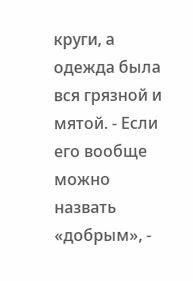круги, а одежда была вся грязной и мятой. - Если его вообще можно назвать «добрым», -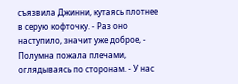съязвила Джинни, кутаясь плотнее в серую кофточку. - Раз оно наступило, значит уже доброе, - Полумна пожала плечами, оглядываясь по сторонам. - У нас